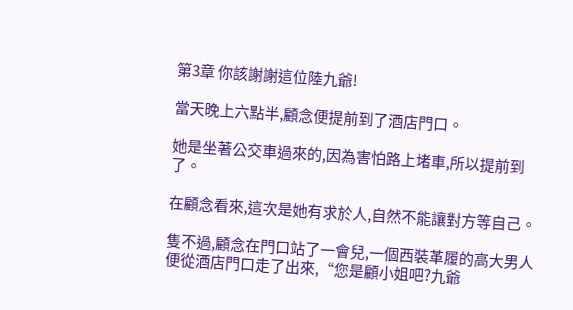第3章 你該謝謝這位陸九爺!

當天晚上六點半,顧念便提前到了酒店門口。

她是坐著公交車過來的,因為害怕路上堵車,所以提前到了。

在顧念看來,這次是她有求於人,自然不能讓對方等自己。

隻不過,顧念在門口站了一會兒,一個西裝革履的高大男人便從酒店門口走了出來,“您是顧小姐吧?九爺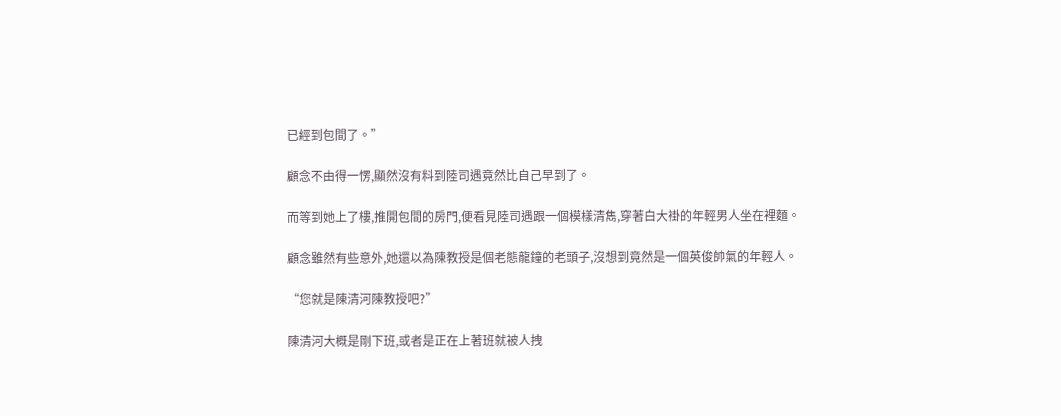已經到包間了。”

顧念不由得一愣,顯然沒有料到陸司遇竟然比自己早到了。

而等到她上了樓,推開包間的房門,便看見陸司遇跟一個模樣清雋,穿著白大褂的年輕男人坐在裡麵。

顧念雖然有些意外,她還以為陳教授是個老態龍鐘的老頭子,沒想到竟然是一個英俊帥氣的年輕人。

“您就是陳清河陳教授吧?”

陳清河大概是剛下班,或者是正在上著班就被人拽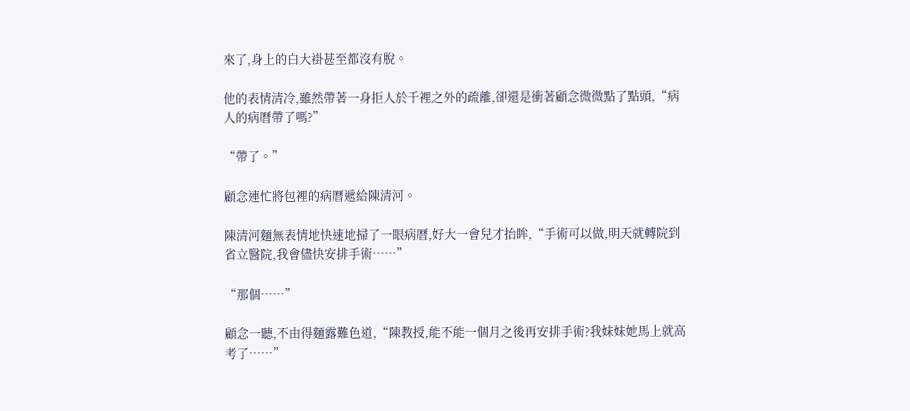來了,身上的白大褂甚至都沒有脫。

他的表情清冷,雖然帶著一身拒人於千裡之外的疏離,卻還是衝著顧念微微點了點頭,“病人的病曆帶了嗎?”

“帶了。”

顧念連忙將包裡的病曆遞給陳清河。

陳清河麵無表情地快速地掃了一眼病曆,好大一會兒才抬眸,“手術可以做,明天就轉院到省立醫院,我會儘快安排手術……”

“那個……”

顧念一聽,不由得麵露難色道,“陳教授,能不能一個月之後再安排手術?我妹妹她馬上就高考了……”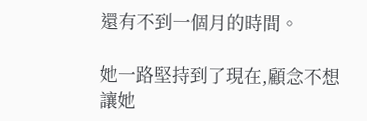還有不到一個月的時間。

她一路堅持到了現在,顧念不想讓她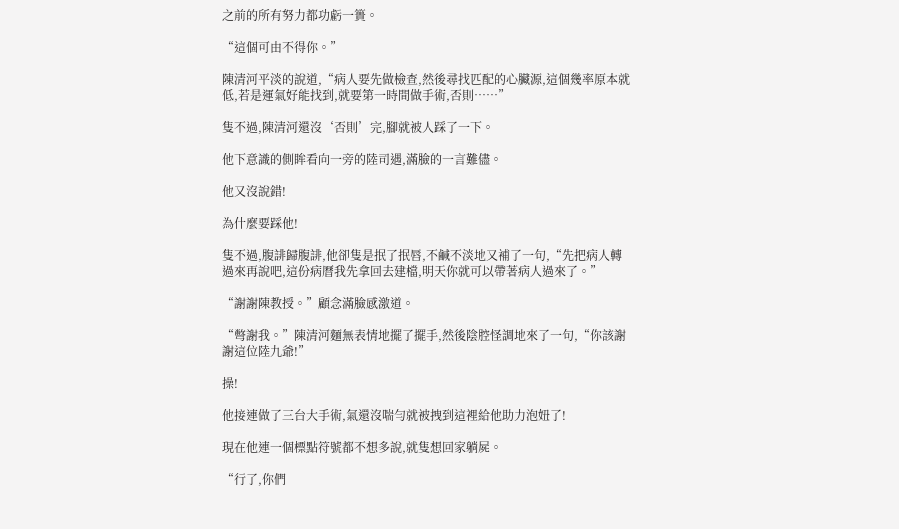之前的所有努力都功虧一簣。

“這個可由不得你。”

陳清河平淡的說道,“病人要先做檢查,然後尋找匹配的心臟源,這個幾率原本就低,若是運氣好能找到,就要第一時間做手術,否則……”

隻不過,陳清河還沒‘否則’完,腳就被人踩了一下。

他下意識的側眸看向一旁的陸司遇,滿臉的一言難儘。

他又沒說錯!

為什麼要踩他!

隻不過,腹誹歸腹誹,他卻隻是抿了抿唇,不鹹不淡地又補了一句,“先把病人轉過來再說吧,這份病曆我先拿回去建檔,明天你就可以帶著病人過來了。”

“謝謝陳教授。”顧念滿臉感激道。

“彆謝我。”陳清河麵無表情地擺了擺手,然後陰腔怪調地來了一句,“你該謝謝這位陸九爺!”

操!

他接連做了三台大手術,氣還沒喘勻就被拽到這裡給他助力泡妞了!

現在他連一個標點符號都不想多說,就隻想回家躺屍。

“行了,你們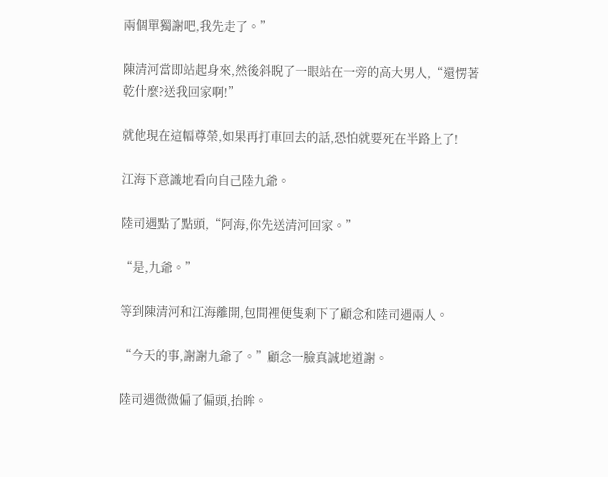兩個單獨謝吧,我先走了。”

陳清河當即站起身來,然後斜睨了一眼站在一旁的高大男人,“還愣著乾什麼?送我回家啊!”

就他現在這幅尊榮,如果再打車回去的話,恐怕就要死在半路上了!

江海下意識地看向自己陸九爺。

陸司遇點了點頭,“阿海,你先送清河回家。”

“是,九爺。”

等到陳清河和江海離開,包間裡便隻剩下了顧念和陸司遇兩人。

“今天的事,謝謝九爺了。”顧念一臉真誠地道謝。

陸司遇微微偏了偏頭,抬眸。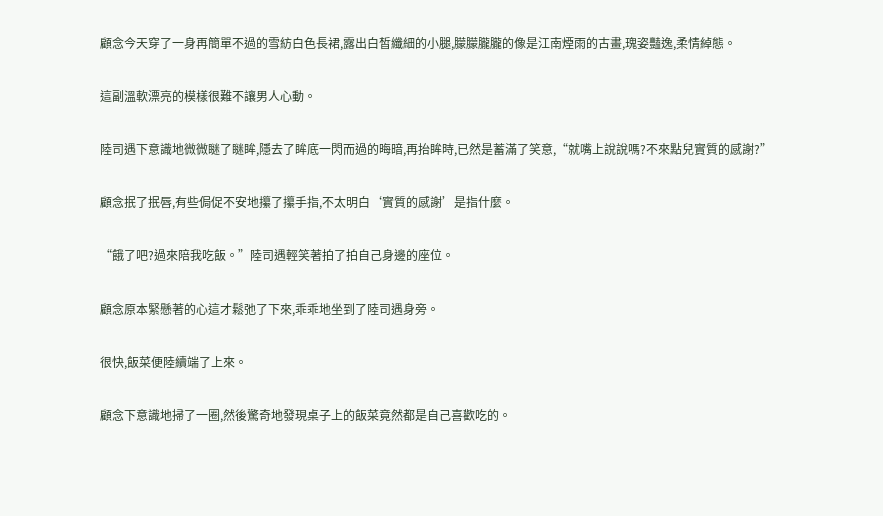顧念今天穿了一身再簡單不過的雪紡白色長裙,露出白皙纖細的小腿,朦朦朧朧的像是江南煙雨的古畫,瑰姿豔逸,柔情綽態。

這副溫軟漂亮的模樣很難不讓男人心動。

陸司遇下意識地微微瞇了瞇眸,隱去了眸底一閃而過的晦暗,再抬眸時,已然是蓄滿了笑意,“就嘴上說說嗎?不來點兒實質的感謝?”

顧念抿了抿唇,有些侷促不安地攥了攥手指,不太明白‘實質的感謝’是指什麼。

“餓了吧?過來陪我吃飯。”陸司遇輕笑著拍了拍自己身邊的座位。

顧念原本緊懸著的心這才鬆弛了下來,乖乖地坐到了陸司遇身旁。

很快,飯菜便陸續端了上來。

顧念下意識地掃了一圈,然後驚奇地發現桌子上的飯菜竟然都是自己喜歡吃的。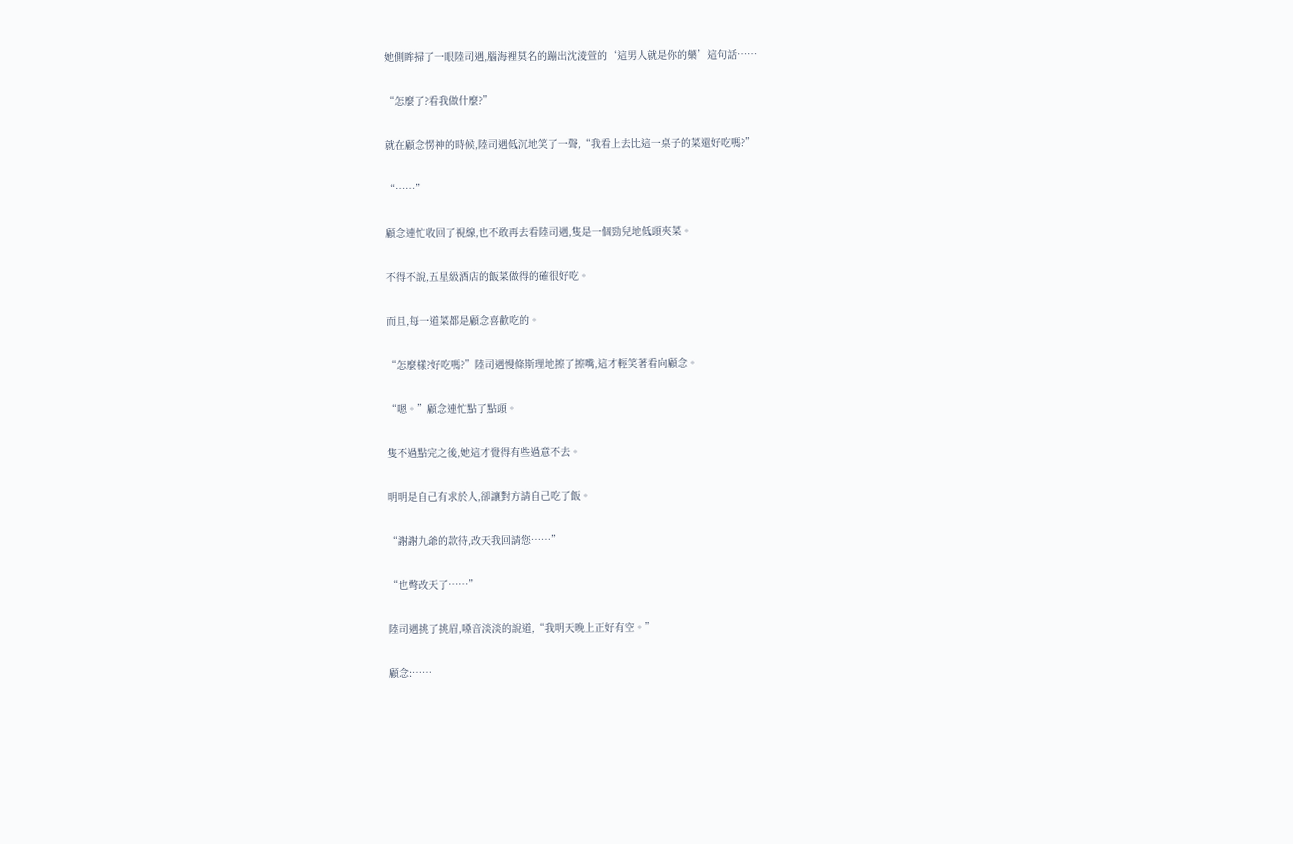她側眸掃了一眼陸司遇,腦海裡莫名的蹦出沈淩萱的‘這男人就是你的藥’這句話……

“怎麼了?看我做什麼?”

就在顧念愣神的時候,陸司遇低沉地笑了一聲,“我看上去比這一桌子的菜還好吃嗎?”

“……”

顧念連忙收回了視線,也不敢再去看陸司遇,隻是一個勁兒地低頭夾菜。

不得不說,五星級酒店的飯菜做得的確很好吃。

而且,每一道菜都是顧念喜歡吃的。

“怎麼樣?好吃嗎?”陸司遇慢條斯理地擦了擦嘴,這才輕笑著看向顧念。

“嗯。”顧念連忙點了點頭。

隻不過點完之後,她這才覺得有些過意不去。

明明是自己有求於人,卻讓對方請自己吃了飯。

“謝謝九爺的款待,改天我回請您……”

“也彆改天了……”

陸司遇挑了挑眉,嗓音淡淡的說道,“我明天晚上正好有空。”

顧念:……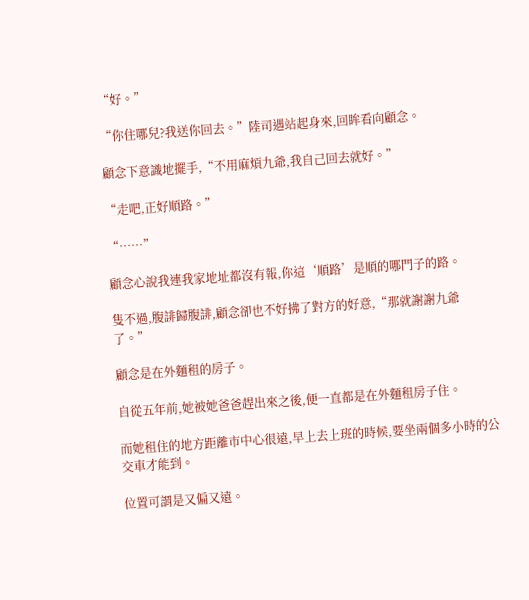“好。”

“你住哪兒?我送你回去。”陸司遇站起身來,回眸看向顧念。

顧念下意識地擺手,“不用麻煩九爺,我自己回去就好。”

“走吧,正好順路。”

“……”

顧念心說我連我家地址都沒有報,你這‘順路’是順的哪門子的路。

隻不過,腹誹歸腹誹,顧念卻也不好拂了對方的好意,“那就謝謝九爺了。”

顧念是在外麵租的房子。

自從五年前,她被她爸爸趕出來之後,便一直都是在外麵租房子住。

而她租住的地方距離市中心很遠,早上去上班的時候,要坐兩個多小時的公交車才能到。

位置可謂是又偏又遠。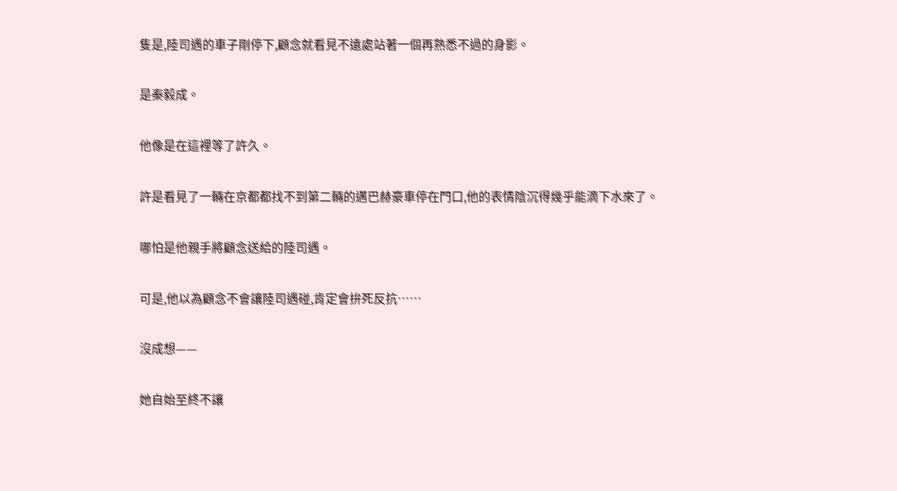隻是,陸司遇的車子剛停下,顧念就看見不遠處站著一個再熟悉不過的身影。

是秦毅成。

他像是在這裡等了許久。

許是看見了一輛在京都都找不到第二輛的邁巴赫豪車停在門口,他的表情陰沉得幾乎能滴下水來了。

哪怕是他親手將顧念送給的陸司遇。

可是,他以為顧念不會讓陸司遇碰,肯定會拚死反抗……

沒成想——

她自始至終不讓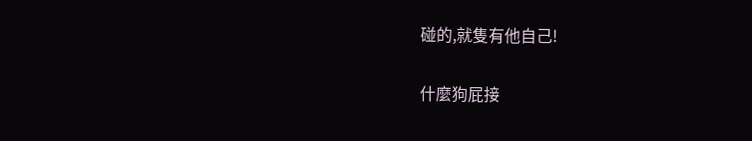碰的,就隻有他自己!

什麼狗屁接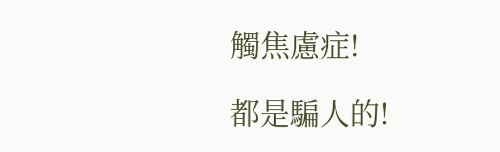觸焦慮症!

都是騙人的!